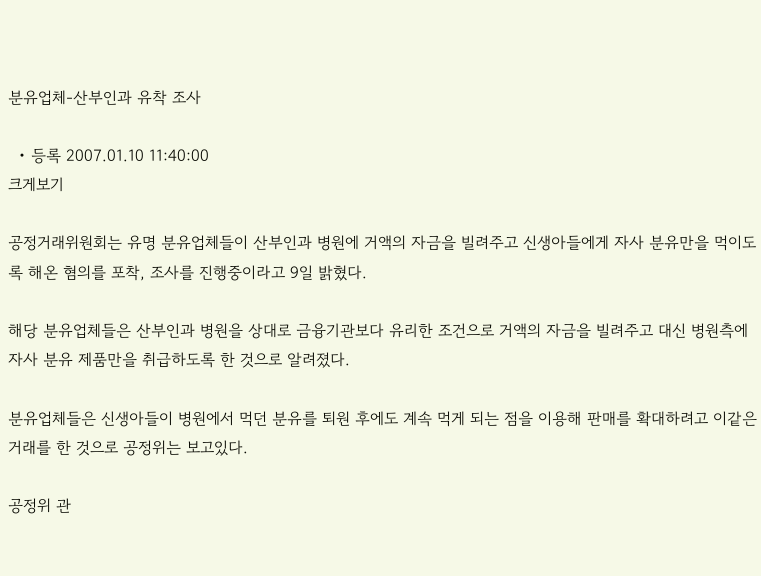분유업체-산부인과 유착 조사

  • 등록 2007.01.10 11:40:00
크게보기

공정거래위원회는 유명 분유업체들이 산부인과 병원에 거액의 자금을 빌려주고 신생아들에게 자사 분유만을 먹이도록 해온 혐의를 포착, 조사를 진행중이라고 9일 밝혔다.

해당 분유업체들은 산부인과 병원을 상대로 금융기관보다 유리한 조건으로 거액의 자금을 빌려주고 대신 병원측에 자사 분유 제품만을 취급하도록 한 것으로 알려졌다.

분유업체들은 신생아들이 병원에서 먹던 분유를 퇴원 후에도 계속 먹게 되는 점을 이용해 판매를 확대하려고 이같은 거래를 한 것으로 공정위는 보고있다.

공정위 관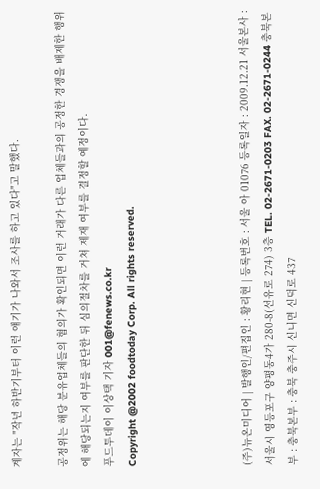계자는 "작년 하반기부터 이런 얘기가 나와서 조사를 하고 있다"고 말했다.

공정위는 해당 분유업체들의 혐의가 확인되면 이런 거래가 다른 업체들과의 공정한 경쟁을 배제한 행위에 해당되는지 여부를 판단한 뒤 심의절차를 거쳐 제재 여부를 결정할 예정이다.
푸드투데이 이상택 기자 001@fenews.co.kr
Copyright @2002 foodtoday Corp. All rights reserved.




(주)뉴온미디어 | 발행인/편집인 : 황리현 | 등록번호 : 서울 아 01076 등록일자 : 2009.12.21 서울본사 : 서울시 영등포구 양평동4가 280-8(선유로 274) 3층 TEL. 02-2671-0203 FAX. 02-2671-0244 충북본부 : 충북본부 : 충북 충주시 신니면 신덕로 437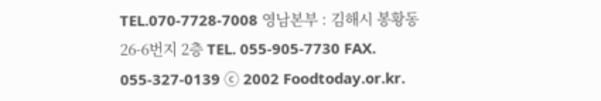TEL.070-7728-7008 영남본부 : 김해시 봉황동 26-6번지 2층 TEL. 055-905-7730 FAX. 055-327-0139 ⓒ 2002 Foodtoday.or.kr.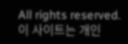All rights reserved. 이 사이트는 개인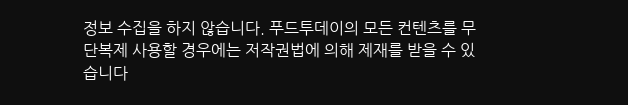정보 수집을 하지 않습니다. 푸드투데이의 모든 컨텐츠를 무단복제 사용할 경우에는 저작권법에 의해 제재를 받을 수 있습니다